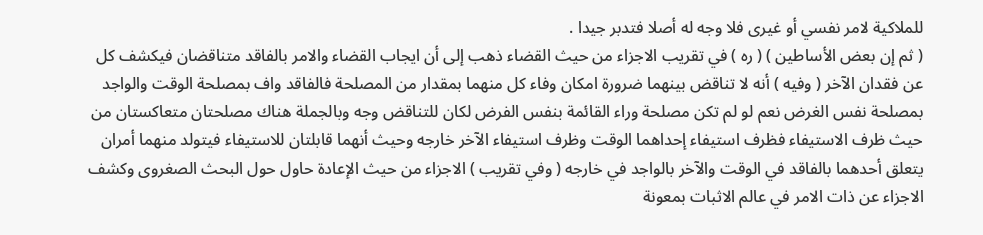للملاكية لامر نفسي أو غيرى فلا وجه له أصلا فتدبر جيدا .
( ثم إن بعض الأساطين ) ( ره ) في تقريب الاجزاء من حيث القضاء ذهب إلى أن ايجاب القضاء والامر بالفاقد متناقضان فيكشف كل عن فقدان الآخر ( وفيه ) أنه لا تناقض بينهما ضرورة امكان وفاء كل منهما بمقدار من المصلحة فالفاقد واف بمصلحة الوقت والواجد بمصلحة نفس الغرض نعم لو لم تكن مصلحة وراء القائمة بنفس الفرض لكان للتناقض وجه وبالجملة هناك مصلحتان متعاكستان من حيث ظرف الاستيفاء فظرف استيفاء إحداهما الوقت وظرف استيفاء الآخر خارجه وحيث أنهما قابلتان للاستيفاء فيتولد منهما أمران يتعلق أحدهما بالفاقد في الوقت والآخر بالواجد في خارجه ( وفي تقريب ) الاجزاء من حيث الإعادة حاول حول البحث الصغروى وكشف الاجزاء عن ذات الامر في عالم الاثبات بمعونة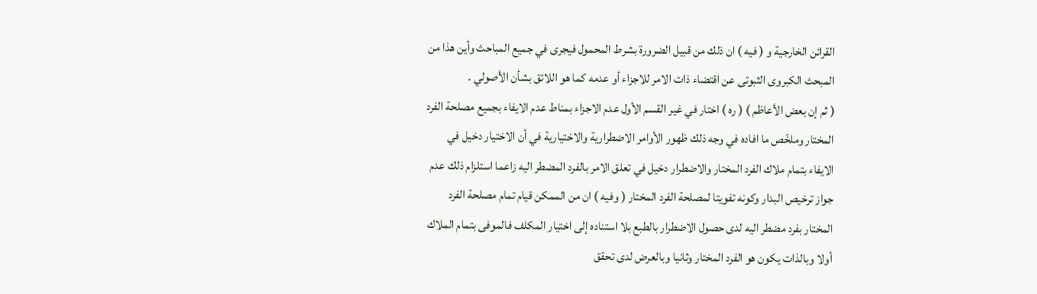القرائن الخارجية و ( فيه ) ان ذلك من قبيل الضرورة بشرط المحمول فيجرى في جميع المباحث وأين هذا من المبحث الكبروى الثبوتى عن اقتضاء ذات الامر للاجزاء أو عدمه كما هو اللائق بشأن الأصولي .
( ثم إن بعض الأعاظم ) ( ره ) اختار في غير القسم الأول عدم الاجزاء بمناط عدم الايفاء بجميع مصلحة الفرد المختار وملخّص ما افاده في وجه ذلك ظهور الأوامر الاضطرارية والاختيارية في أن الاختيار دخيل في الايفاء بتمام ملاك الفرد المختار والاضطرار دخيل في تعلق الامر بالفرد المضطر اليه زاعما استلزام ذلك عدم جواز ترخيص البدار وكونه تفويتا لمصلحة الفرد المختار ( وفيه ) ان من الممكن قيام تمام مصلحة الفرد المختار بفرد مضطر اليه لدى حصول الاضطرار بالطبع بلا استناده إلى اختيار المكلف فالموفى بتمام الملاك أولا وبالذات يكون هو الفرد المختار وثانيا وبالعرض لدى تحقق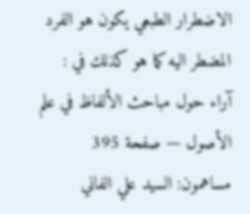الاضطرار الطبعي يكون هو الفرد المضطر اليه كما هو كذلك في :
آراء حول مباحث الألفاظ في علم الأصول — صفحة 395
مساهمون: السيد علي الفاني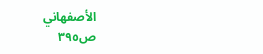الأصفهاني
ص٣٩٥